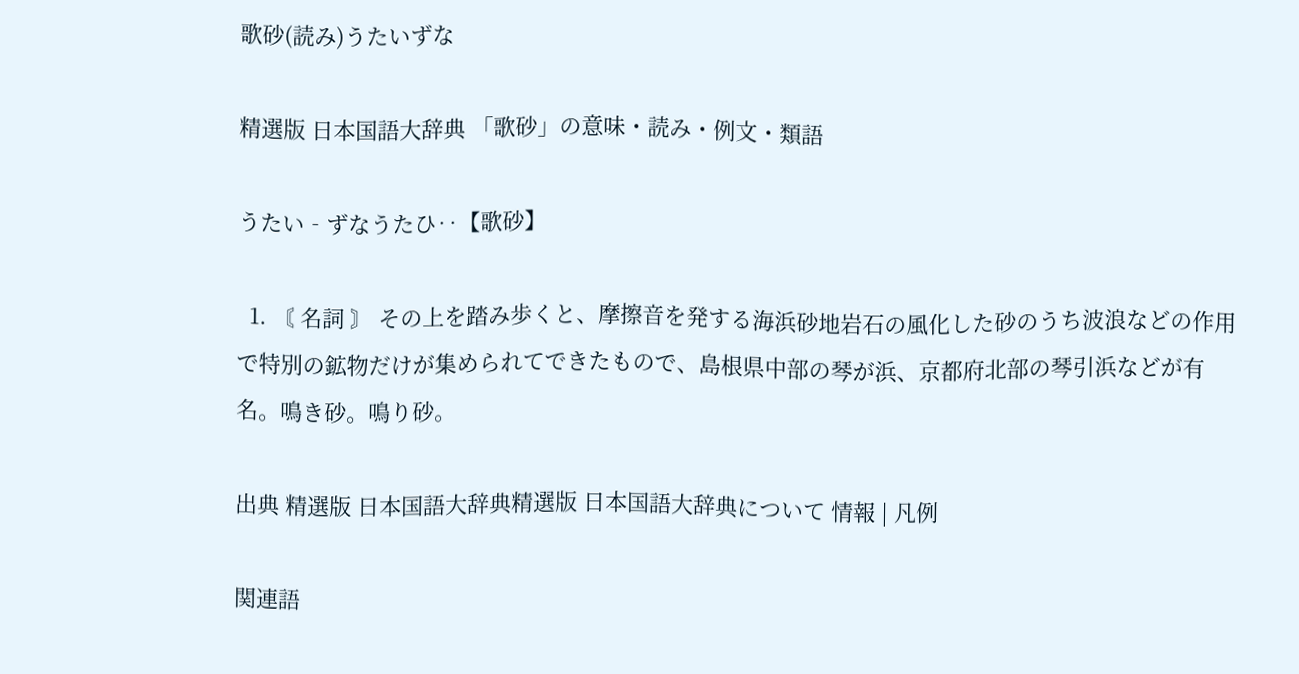歌砂(読み)うたいずな

精選版 日本国語大辞典 「歌砂」の意味・読み・例文・類語

うたい‐ずなうたひ‥【歌砂】

  1. 〘 名詞 〙 その上を踏み歩くと、摩擦音を発する海浜砂地岩石の風化した砂のうち波浪などの作用で特別の鉱物だけが集められてできたもので、島根県中部の琴が浜、京都府北部の琴引浜などが有名。鳴き砂。鳴り砂。

出典 精選版 日本国語大辞典精選版 日本国語大辞典について 情報 | 凡例

関連語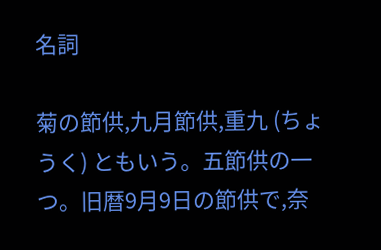名詞

菊の節供,九月節供,重九 (ちょうく) ともいう。五節供の一つ。旧暦9月9日の節供で,奈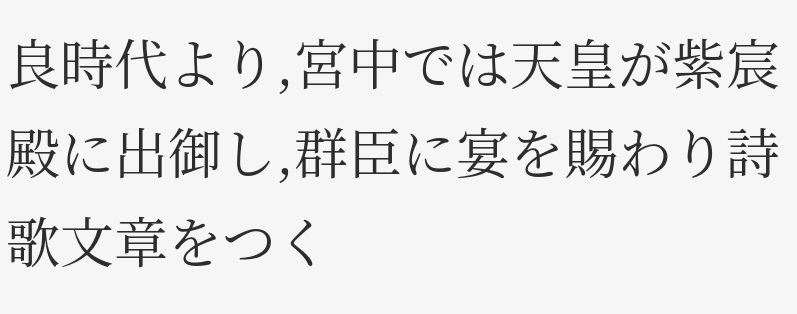良時代より,宮中では天皇が紫宸殿に出御し,群臣に宴を賜わり詩歌文章をつく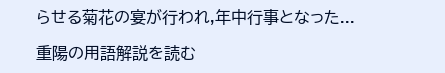らせる菊花の宴が行われ,年中行事となった...

重陽の用語解説を読む